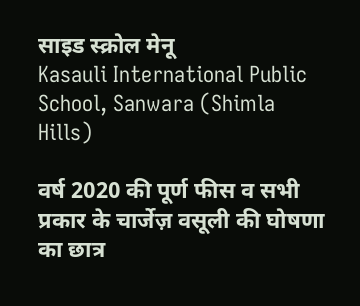साइड स्क्रोल मेनू
Kasauli International Public School, Sanwara (Shimla Hills)

वर्ष 2020 की पूर्ण फीस व सभी प्रकार के चार्जेज़ वसूली की घोषणा का छात्र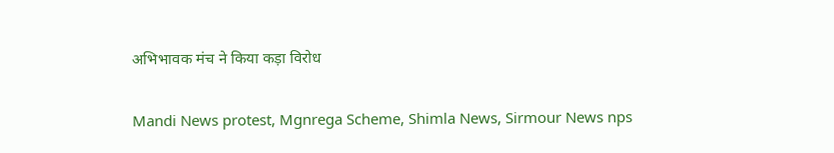अभिभावक मंच ने किया कड़ा विरोध

Mandi News protest, Mgnrega Scheme, Shimla News, Sirmour News nps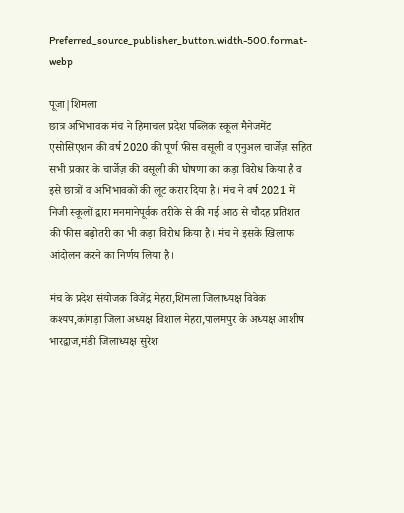Preferred_source_publisher_button.width-500.format-webp

पूजा|शिमला
छात्र अभिभावक मंच ने हिमाचल प्रदेश पब्लिक स्कूल मैनेजमेंट एसोसिएशन की वर्ष 2020 की पूर्ण फीस वसूली व एनुअल चार्जेज़ सहित सभी प्रकार के चार्जेज़ की वसूली की घोषणा का कड़ा विरोध किया है व इसे छात्रों व अभिभावकों की लूट करार दिया है। मंच ने वर्ष 2021 में निजी स्कूलों द्वारा मनमानेपूर्वक तरीके से की गई आठ से चौदह प्रतिशत की फीस बढ़ोतरी का भी कड़ा विरोध किया है। मंच ने इसके खिलाफ आंदोलन करने का निर्णय लिया है।

मंच के प्रदेश संयोजक विजेंद्र मेहरा,शिमला जिलाध्यक्ष विवेक कश्यप,कांगड़ा जिला अध्यक्ष विशाल मेहरा,पालमपुर के अध्यक्ष आशीष भारद्वाज,मंडी जिलाध्यक्ष सुरेश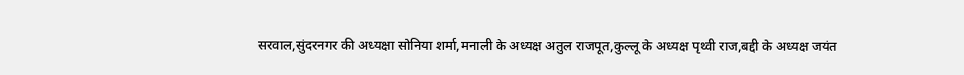सरवाल,सुंदरनगर की अध्यक्षा सोनिया शर्मा,मनाली के अध्यक्ष अतुल राजपूत,कुल्लू के अध्यक्ष पृथ्वी राज,बद्दी के अध्यक्ष जयंत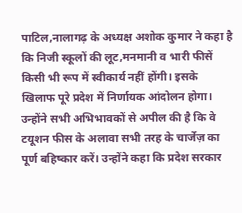पाटिल,नालागढ़ के अध्यक्ष अशोक कुमार ने कहा है कि निजी स्कूलों की लूट,मनमानी व भारी फीसें किसी भी रूप में स्वीकार्य नहीं होंगी। इसके खिलाफ पूरे प्रदेश में निर्णायक आंदोलन होगा। उन्होंने सभी अभिभावकों से अपील की है कि वे टयूशन फीस के अलावा सभी तरह के चार्जेज़ का पूर्ण बहिष्कार करें। उन्होंने कहा कि प्रदेश सरकार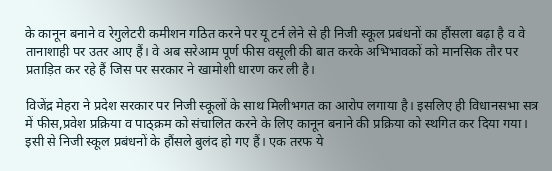के कानून बनाने व रेगुलेटरी कमीशन गठित करने पर यू टर्न लेने से ही निजी स्कूल प्रबंधनों का हौंसला बढ़ा है व वे तानाशाही पर उतर आए हैं। वे अब सरेआम पूर्ण फीस वसूली की बात करके अभिभावकों को मानसिक तौर पर प्रताड़ित कर रहे हैं जिस पर सरकार ने खामोशी धारण कर ली है।

विजेंद्र मेहरा ने प्रदेश सरकार पर निजी स्कूलों के साथ मिलीभगत का आरोप लगाया है। इसलिए ही विधानसभा सत्र में फीस,प्रवेश प्रक्रिया व पाठ्क्रम को संचालित करने के लिए कानून बनाने की प्रक्रिया को स्थगित कर दिया गया। इसी से निजी स्कूल प्रबंधनों के हौंसले बुलंद हो गए हैं। एक तरफ ये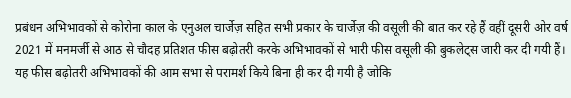प्रबंधन अभिभावकों से कोरोना काल के एनुअल चार्जेज़ सहित सभी प्रकार के चार्जेज़ की वसूली की बात कर रहे हैं वहीं दूसरी ओर वर्ष 2021 में मनमर्जी से आठ से चौदह प्रतिशत फीस बढ़ोतरी करके अभिभावकों से भारी फीस वसूली की बुकलेट्स जारी कर दी गयी हैं। यह फीस बढ़ोतरी अभिभावकों की आम सभा से परामर्श किये बिना ही कर दी गयी है जोकि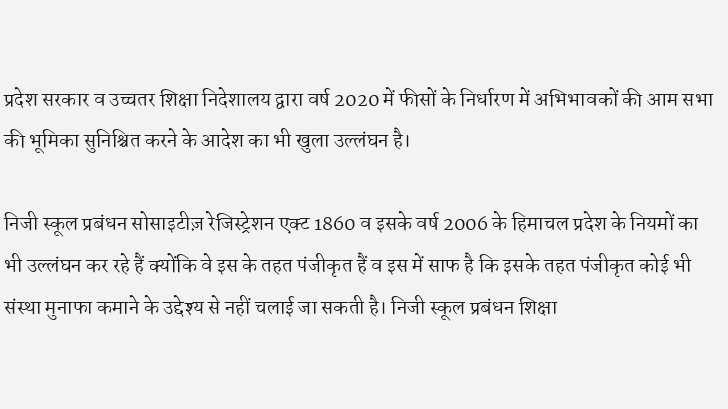प्रदेश सरकार व उच्चतर शिक्षा निदेशालय द्वारा वर्ष 2020 में फीसों के निर्धारण में अभिभावकों की आम सभा की भूमिका सुनिश्चित करने के आदेश का भी खुला उल्लंघन है।

निजी स्कूल प्रबंधन सोसाइटीज़ रेजिस्ट्रेशन एक्ट 1860 व इसके वर्ष 2006 के हिमाचल प्रदेश के नियमों का भी उल्लंघन कर रहे हैं क्योंकि वे इस के तहत पंजीकृत हैं व इस में साफ है कि इसके तहत पंजीकृत कोई भी संस्था मुनाफा कमाने के उद्देश्य से नहीं चलाई जा सकती है। निजी स्कूल प्रबंधन शिक्षा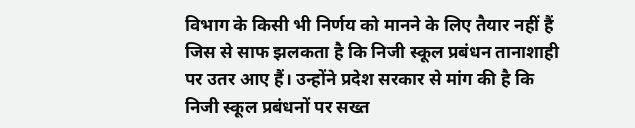विभाग के किसी भी निर्णय को मानने के लिए तैयार नहीं हैं जिस से साफ झलकता है कि निजी स्कूल प्रबंधन तानाशाही पर उतर आए हैं। उन्होंने प्रदेश सरकार से मांग की है कि निजी स्कूल प्रबंधनों पर सख्त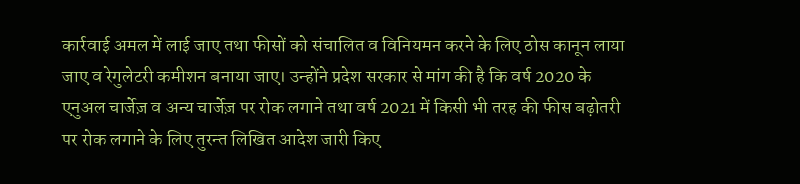कार्रवाई अमल में लाई जाए तथा फीसों को संचालित व विनियमन करने के लिए ठोस कानून लाया जाए व रेगुलेटरी कमीशन बनाया जाए। उन्होंने प्रदेश सरकार से मांग की है कि वर्ष 2020 के एनुअल चार्जेज़ व अन्य चार्जेज़ पर रोक लगाने तथा वर्ष 2021 में किसी भी तरह की फीस बढ़ोतरी पर रोक लगाने के लिए तुरन्त लिखित आदेश जारी किए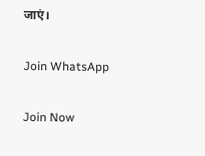जाएं।

Join WhatsApp

Join Now